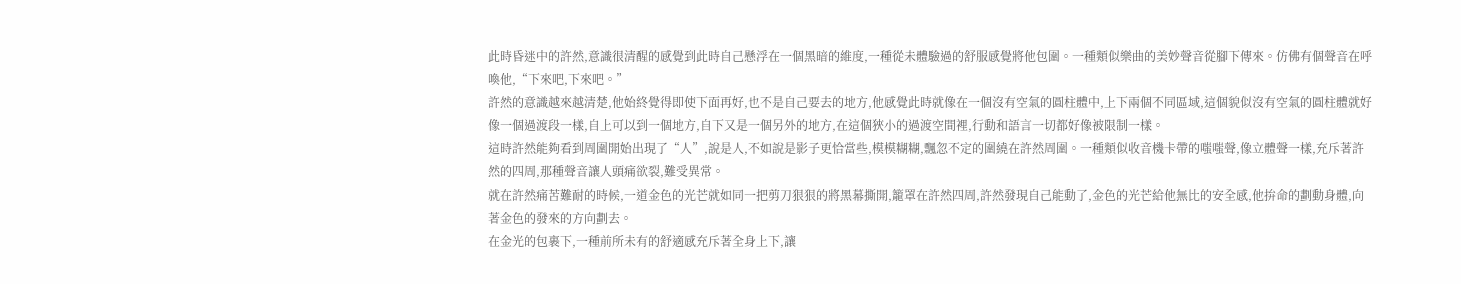此時昏迷中的許然,意識很清醒的感覺到此時自己懸浮在一個黑暗的維度,一種從未體驗過的舒服感覺將他包圍。一種類似樂曲的美妙聲音從腳下傳來。仿佛有個聲音在呼喚他,“下來吧,下來吧。”
許然的意識越來越清楚,他始終覺得即使下面再好,也不是自己要去的地方,他感覺此時就像在一個沒有空氣的圓柱體中,上下兩個不同區域,這個貌似沒有空氣的圓柱體就好像一個過渡段一樣,自上可以到一個地方,自下又是一個另外的地方,在這個狹小的過渡空間裡,行動和語言一切都好像被限制一樣。
這時許然能夠看到周圍開始出現了“人”,說是人,不如說是影子更恰當些,模模糊糊,飄忽不定的圍繞在許然周圍。一種類似收音機卡帶的嗤嗤聲,像立體聲一樣,充斥著許然的四周,那種聲音讓人頭痛欲裂,難受異常。
就在許然痛苦難耐的時候,一道金色的光芒就如同一把剪刀狠狠的將黑幕撕開,籠罩在許然四周,許然發現自己能動了,金色的光芒給他無比的安全感,他拚命的劃動身體,向著金色的發來的方向劃去。
在金光的包裹下,一種前所未有的舒適感充斥著全身上下,讓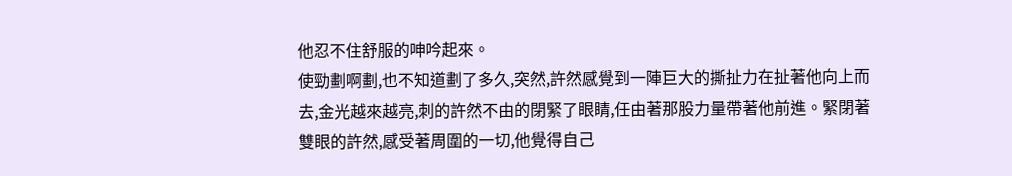他忍不住舒服的呻吟起來。
使勁劃啊劃,也不知道劃了多久,突然,許然感覺到一陣巨大的撕扯力在扯著他向上而去,金光越來越亮,刺的許然不由的閉緊了眼睛,任由著那股力量帶著他前進。緊閉著雙眼的許然,感受著周圍的一切,他覺得自己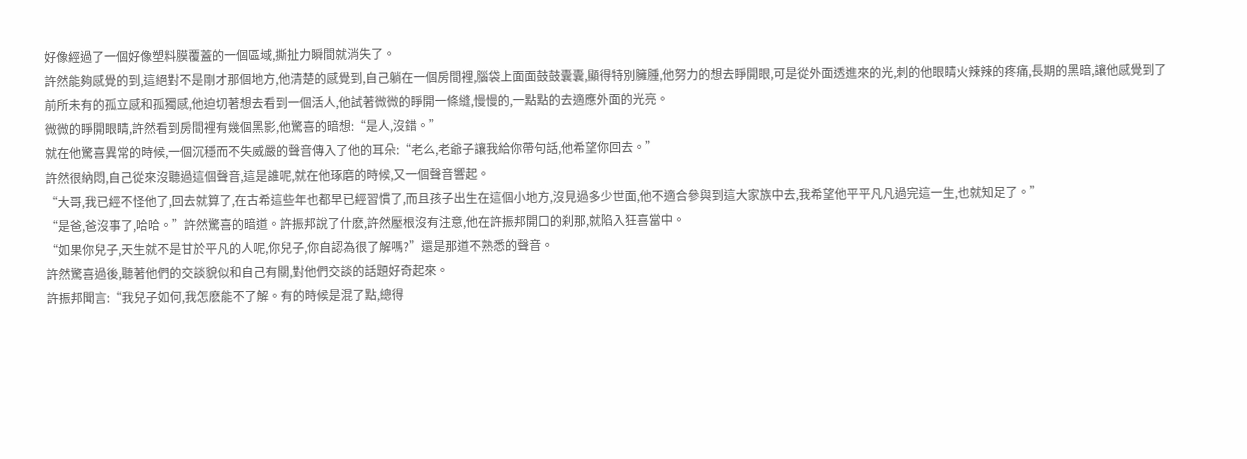好像經過了一個好像塑料膜覆蓋的一個區域,撕扯力瞬間就消失了。
許然能夠感覺的到,這絕對不是剛才那個地方,他清楚的感覺到,自己躺在一個房間裡,腦袋上面面鼓鼓囊囊,顯得特別臃腫,他努力的想去睜開眼,可是從外面透進來的光,刺的他眼睛火辣辣的疼痛,長期的黑暗,讓他感覺到了前所未有的孤立感和孤獨感,他迫切著想去看到一個活人,他試著微微的睜開一條縫,慢慢的,一點點的去適應外面的光亮。
微微的睜開眼睛,許然看到房間裡有幾個黑影,他驚喜的暗想:“是人,沒錯。”
就在他驚喜異常的時候,一個沉穩而不失威嚴的聲音傳入了他的耳朵:“老么,老爺子讓我給你帶句話,他希望你回去。”
許然很納悶,自己從來沒聽過這個聲音,這是誰呢,就在他琢磨的時候,又一個聲音響起。
“大哥,我已經不怪他了,回去就算了,在古希這些年也都早已經習慣了,而且孩子出生在這個小地方,沒見過多少世面,他不適合參與到這大家族中去,我希望他平平凡凡過完這一生,也就知足了。”
“是爸,爸沒事了,哈哈。”許然驚喜的暗道。許振邦說了什麽,許然壓根沒有注意,他在許振邦開口的刹那,就陷入狂喜當中。
“如果你兒子,天生就不是甘於平凡的人呢,你兒子,你自認為很了解嗎?”還是那道不熟悉的聲音。
許然驚喜過後,聽著他們的交談貌似和自己有關,對他們交談的話題好奇起來。
許振邦聞言:“我兒子如何,我怎麽能不了解。有的時候是混了點,總得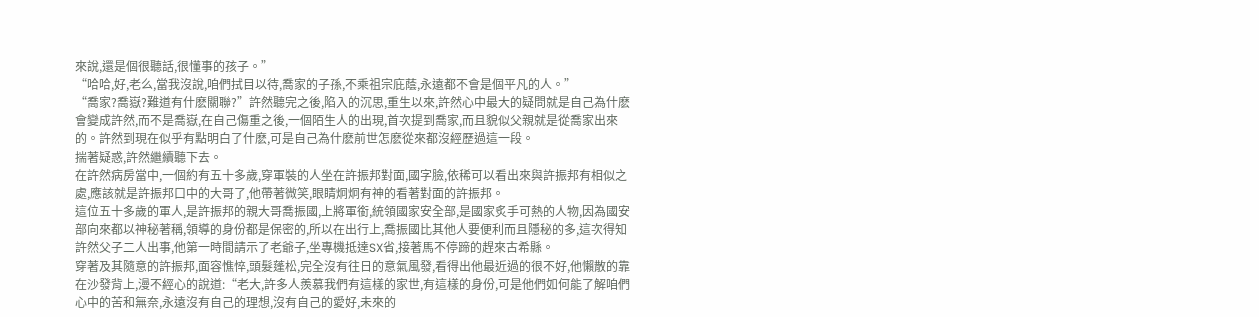來說,還是個很聽話,很懂事的孩子。”
“哈哈,好,老么,當我沒說,咱們拭目以待,喬家的子孫,不乘祖宗庇蔭,永遠都不會是個平凡的人。”
“喬家?喬嶽?難道有什麽關聯?”許然聽完之後,陷入的沉思,重生以來,許然心中最大的疑問就是自己為什麽會變成許然,而不是喬嶽,在自己傷重之後,一個陌生人的出現,首次提到喬家,而且貌似父親就是從喬家出來的。許然到現在似乎有點明白了什麽,可是自己為什麽前世怎麽從來都沒經歷過這一段。
揣著疑惑,許然繼續聽下去。
在許然病房當中,一個約有五十多歲,穿軍裝的人坐在許振邦對面,國字臉,依稀可以看出來與許振邦有相似之處,應該就是許振邦口中的大哥了,他帶著微笑,眼睛炯炯有神的看著對面的許振邦。
這位五十多歲的軍人,是許振邦的親大哥喬振國,上將軍銜,統領國家安全部,是國家炙手可熱的人物,因為國安部向來都以神秘著稱,領導的身份都是保密的,所以在出行上,喬振國比其他人要便利而且隱秘的多,這次得知許然父子二人出事,他第一時間請示了老爺子,坐專機抵達SX省,接著馬不停蹄的趕來古希縣。
穿著及其隨意的許振邦,面容憔悴,頭髮蓬松,完全沒有往日的意氣風發,看得出他最近過的很不好,他懶散的靠在沙發背上,漫不經心的說道:“老大,許多人羨慕我們有這樣的家世,有這樣的身份,可是他們如何能了解咱們心中的苦和無奈,永遠沒有自己的理想,沒有自己的愛好,未來的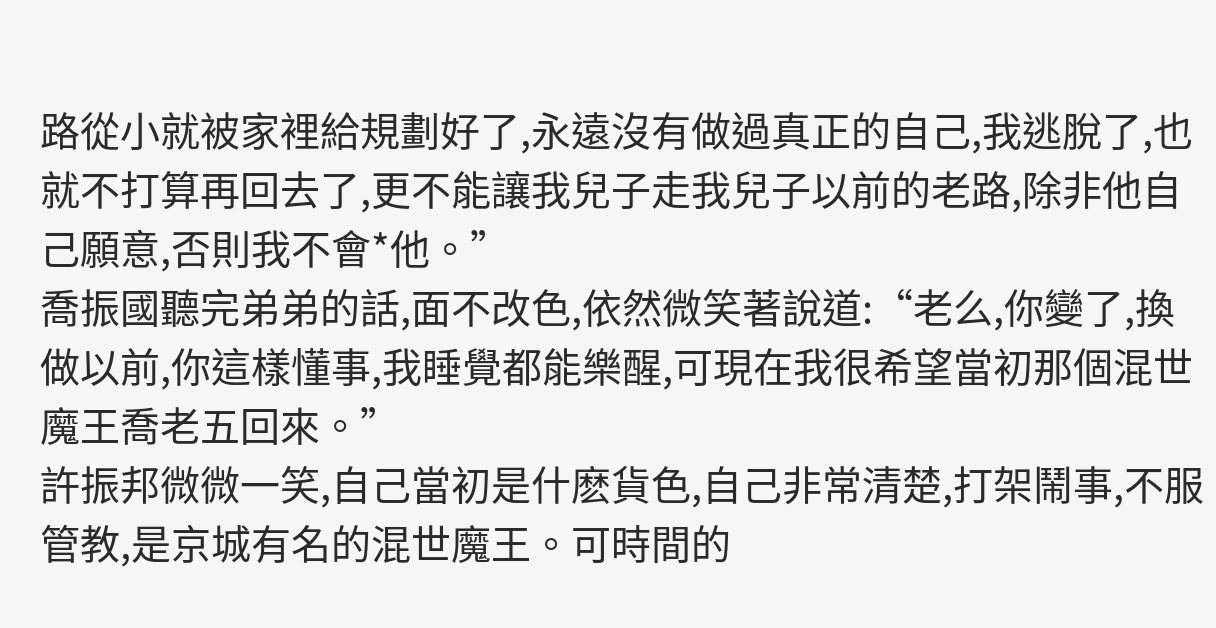路從小就被家裡給規劃好了,永遠沒有做過真正的自己,我逃脫了,也就不打算再回去了,更不能讓我兒子走我兒子以前的老路,除非他自己願意,否則我不會*他。”
喬振國聽完弟弟的話,面不改色,依然微笑著說道:“老么,你變了,換做以前,你這樣懂事,我睡覺都能樂醒,可現在我很希望當初那個混世魔王喬老五回來。”
許振邦微微一笑,自己當初是什麽貨色,自己非常清楚,打架鬧事,不服管教,是京城有名的混世魔王。可時間的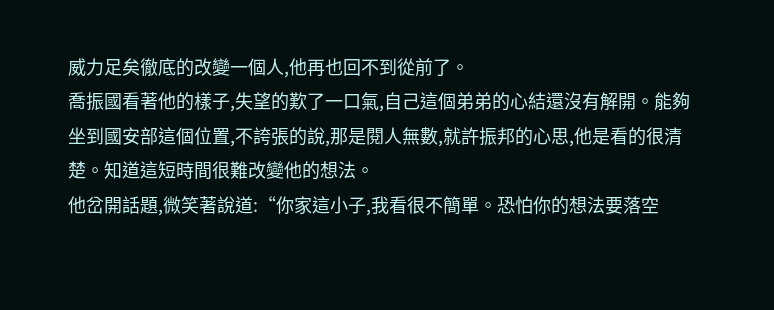威力足矣徹底的改變一個人,他再也回不到從前了。
喬振國看著他的樣子,失望的歎了一口氣,自己這個弟弟的心結還沒有解開。能夠坐到國安部這個位置,不誇張的說,那是閱人無數,就許振邦的心思,他是看的很清楚。知道這短時間很難改變他的想法。
他岔開話題,微笑著說道:“你家這小子,我看很不簡單。恐怕你的想法要落空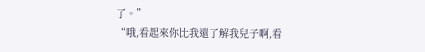了。”
“哦,看起來你比我還了解我兒子啊,看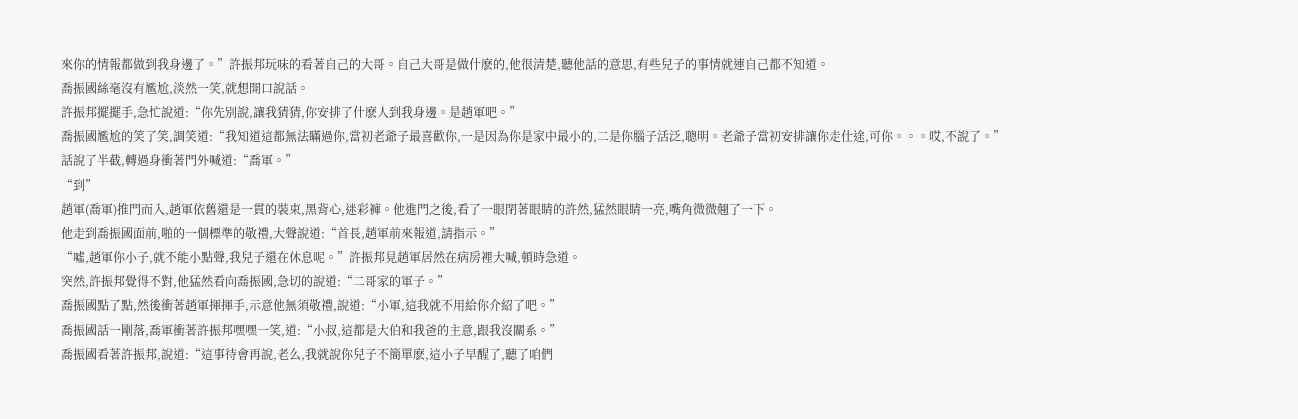來你的情報都做到我身邊了。”許振邦玩味的看著自己的大哥。自己大哥是做什麽的,他很清楚,聽他話的意思,有些兒子的事情就連自己都不知道。
喬振國絲毫沒有尷尬,淡然一笑,就想開口說話。
許振邦擺擺手,急忙說道:“你先別說,讓我猜猜,你安排了什麽人到我身邊。是趙軍吧。”
喬振國尷尬的笑了笑,調笑道:“我知道這都無法瞞過你,當初老爺子最喜歡你,一是因為你是家中最小的,二是你腦子活泛,聰明。老爺子當初安排讓你走仕途,可你。。。哎,不說了。”
話說了半截,轉過身衝著門外喊道:“喬軍。”
“到”
趙軍(喬軍)推門而入,趙軍依舊還是一貫的裝束,黑背心,迷彩褲。他進門之後,看了一眼閉著眼睛的許然,猛然眼睛一亮,嘴角微微翹了一下。
他走到喬振國面前,啪的一個標準的敬禮,大聲說道:“首長,趙軍前來報道,請指示。”
“噓,趙軍你小子,就不能小點聲,我兒子還在休息呢。”許振邦見趙軍居然在病房裡大喊,頓時急道。
突然,許振邦覺得不對,他猛然看向喬振國,急切的說道:“二哥家的軍子。”
喬振國點了點,然後衝著趙軍揮揮手,示意他無須敬禮,說道:“小軍,這我就不用給你介紹了吧。”
喬振國話一剛落,喬軍衝著許振邦嘿嘿一笑,道:“小叔,這都是大伯和我爸的主意,跟我沒關系。”
喬振國看著許振邦,說道:“這事待會再說,老么,我就說你兒子不簡單麽,這小子早醒了,聽了咱們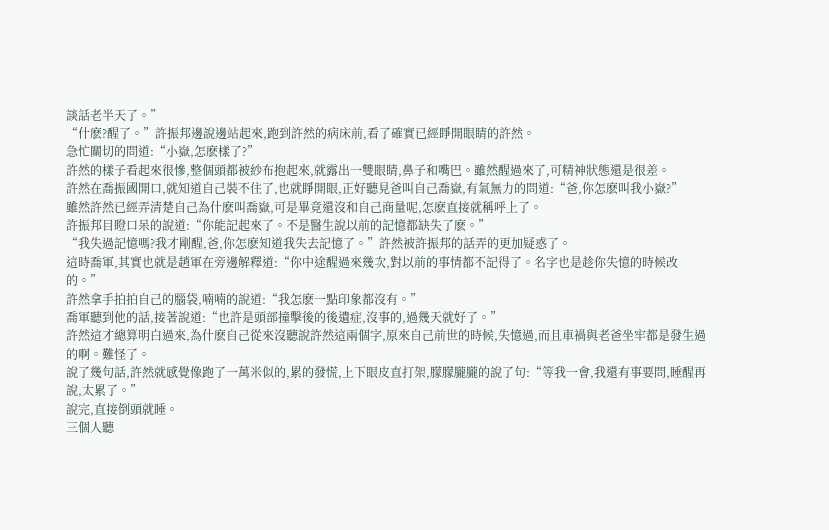談話老半天了。”
“什麽?醒了。”許振邦邊說邊站起來,跑到許然的病床前,看了確實已經睜開眼睛的許然。
急忙關切的問道:“小嶽,怎麽樣了?”
許然的樣子看起來很慘,整個頭都被紗布抱起來,就露出一雙眼睛,鼻子和嘴巴。雖然醒過來了,可精神狀態還是很差。
許然在喬振國開口,就知道自己裝不住了,也就睜開眼,正好聽見爸叫自己喬嶽,有氣無力的問道:“爸,你怎麽叫我小嶽?”
雖然許然已經弄清楚自己為什麽叫喬嶽,可是畢竟還沒和自己商量呢,怎麽直接就稱呼上了。
許振邦目瞪口呆的說道:“你能記起來了。不是醫生說以前的記憶都缺失了麽。”
“我失過記憶嗎?我才剛醒,爸,你怎麽知道我失去記憶了。”許然被許振邦的話弄的更加疑惑了。
這時喬軍,其實也就是趙軍在旁邊解釋道:“你中途醒過來幾次,對以前的事情都不記得了。名字也是趁你失憶的時候改的。”
許然拿手拍拍自己的腦袋,喃喃的說道:“我怎麽一點印象都沒有。”
喬軍聽到他的話,接著說道:“也許是頭部撞擊後的後遺症,沒事的,過幾天就好了。”
許然這才總算明白過來,為什麽自己從來沒聽說許然這兩個字,原來自己前世的時候,失憶過,而且車禍與老爸坐牢都是發生過的啊。難怪了。
說了幾句話,許然就感覺像跑了一萬米似的,累的發慌,上下眼皮直打架,朦朦朧朧的說了句:“等我一會,我還有事要問,睡醒再說,太累了。”
說完,直接倒頭就睡。
三個人聽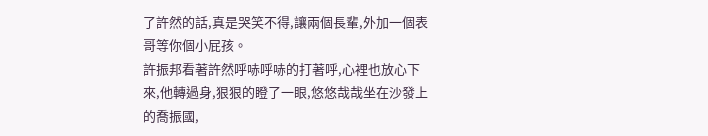了許然的話,真是哭笑不得,讓兩個長輩,外加一個表哥等你個小屁孩。
許振邦看著許然呼哧呼哧的打著呼,心裡也放心下來,他轉過身,狠狠的瞪了一眼,悠悠哉哉坐在沙發上的喬振國,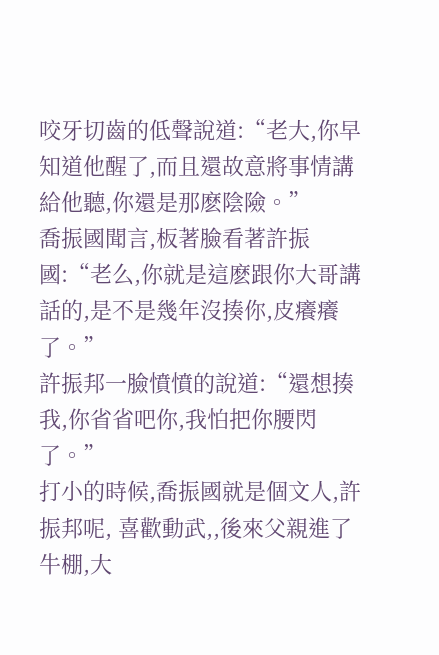咬牙切齒的低聲說道:“老大,你早知道他醒了,而且還故意將事情講給他聽,你還是那麽陰險。”
喬振國聞言,板著臉看著許振國:“老么,你就是這麽跟你大哥講話的,是不是幾年沒揍你,皮癢癢了。”
許振邦一臉憤憤的說道:“還想揍我,你省省吧你,我怕把你腰閃了。”
打小的時候,喬振國就是個文人,許振邦呢, 喜歡動武,,後來父親進了牛棚,大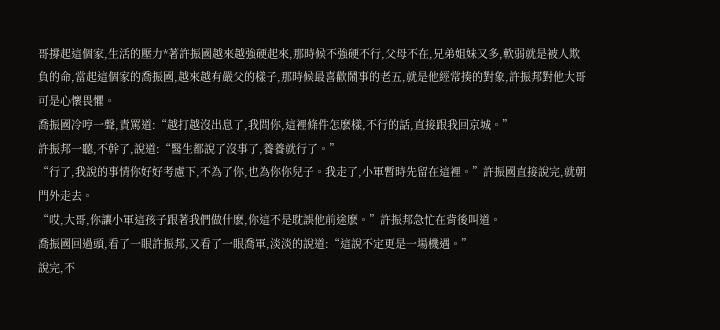哥撐起這個家,生活的壓力*著許振國越來越強硬起來,那時候不強硬不行,父母不在,兄弟姐妹又多,軟弱就是被人欺負的命,當起這個家的喬振國,越來越有嚴父的樣子,那時候最喜歡鬧事的老五,就是他經常揍的對象,許振邦對他大哥可是心懷畏懼。
喬振國冷哼一聲,責罵道:“越打越沒出息了,我問你,這裡條件怎麽樣,不行的話,直接跟我回京城。”
許振邦一聽,不幹了,說道:“醫生都說了沒事了,養養就行了。”
“行了,我說的事情你好好考慮下,不為了你,也為你你兒子。我走了,小軍暫時先留在這裡。”許振國直接說完,就朝門外走去。
“哎,大哥,你讓小軍這孩子跟著我們做什麽,你這不是耽誤他前途麽。”許振邦急忙在背後叫道。
喬振國回過頭,看了一眼許振邦,又看了一眼喬軍,淡淡的說道:“這說不定更是一場機遇。”
說完,不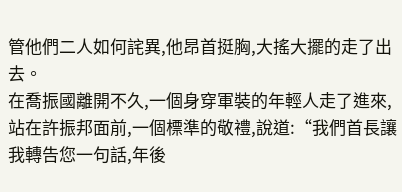管他們二人如何詫異,他昂首挺胸,大搖大擺的走了出去。
在喬振國離開不久,一個身穿軍裝的年輕人走了進來,站在許振邦面前,一個標準的敬禮,說道:“我們首長讓我轉告您一句話,年後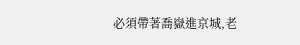必須帶著喬嶽進京城,老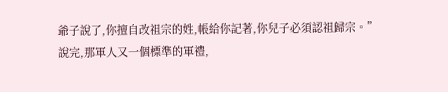爺子說了,你擅自改祖宗的姓,帳給你記著,你兒子必須認祖歸宗。”
說完,那軍人又一個標準的軍禮,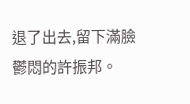退了出去,留下滿臉鬱悶的許振邦。